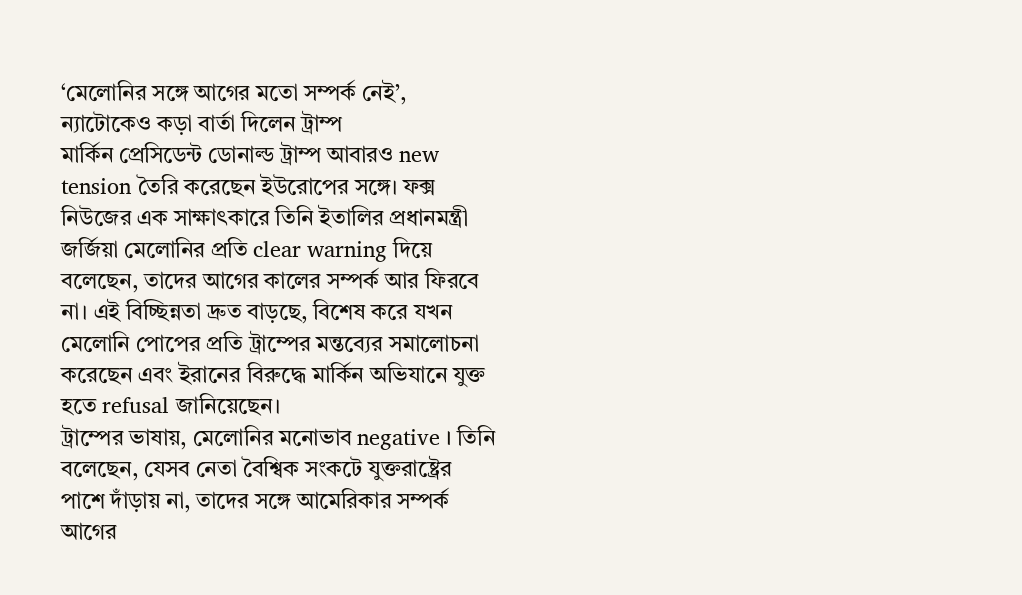‘মেলোনির সঙ্গে আগের মতো সম্পর্ক নেই’, ন্যাটোকেও কড়া বার্তা দিলেন ট্রাম্প
মার্কিন প্রেসিডেন্ট ডোনাল্ড ট্রাম্প আবারও new tension তৈরি করেছেন ইউরোপের সঙ্গে। ফক্স নিউজের এক সাক্ষাৎকারে তিনি ইতালির প্রধানমন্ত্রী জর্জিয়া মেলোনির প্রতি clear warning দিয়ে বলেছেন, তাদের আগের কালের সম্পর্ক আর ফিরবে না। এই বিচ্ছিন্নতা দ্রুত বাড়ছে, বিশেষ করে যখন মেলোনি পোপের প্রতি ট্রাম্পের মন্তব্যের সমালোচনা করেছেন এবং ইরানের বিরুদ্ধে মার্কিন অভিযানে যুক্ত হতে refusal জানিয়েছেন।
ট্রাম্পের ভাষায়, মেলোনির মনোভাব negative । তিনি বলেছেন, যেসব নেতা বৈশ্বিক সংকটে যুক্তরাষ্ট্রের পাশে দাঁড়ায় না, তাদের সঙ্গে আমেরিকার সম্পর্ক আগের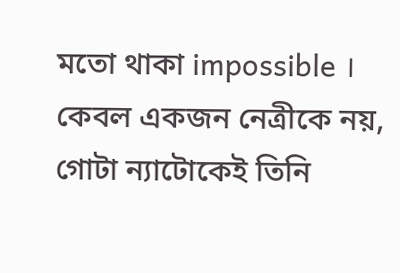মতো থাকা impossible । কেবল একজন নেত্রীকে নয়, গোটা ন্যাটোকেই তিনি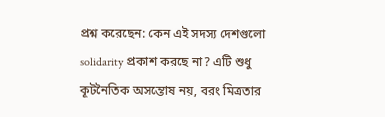প্রশ্ন করেছেন: কেন এই সদস্য দেশগুলো solidarity প্রকাশ করছে না? এটি শুধু কূটনৈতিক অসন্তোষ নয়, বরং মিত্রতার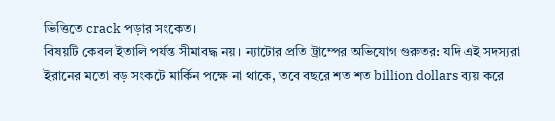ভিত্তিতে crack পড়ার সংকেত।
বিষয়টি কেবল ইতালি পর্যন্ত সীমাবদ্ধ নয়। ন্যাটোর প্রতি ট্রাম্পের অভিযোগ গুরুতর: যদি এই সদস্যরা ইরানের মতো বড় সংকটে মার্কিন পক্ষে না থাকে, তবে বছরে শত শত billion dollars ব্যয় করে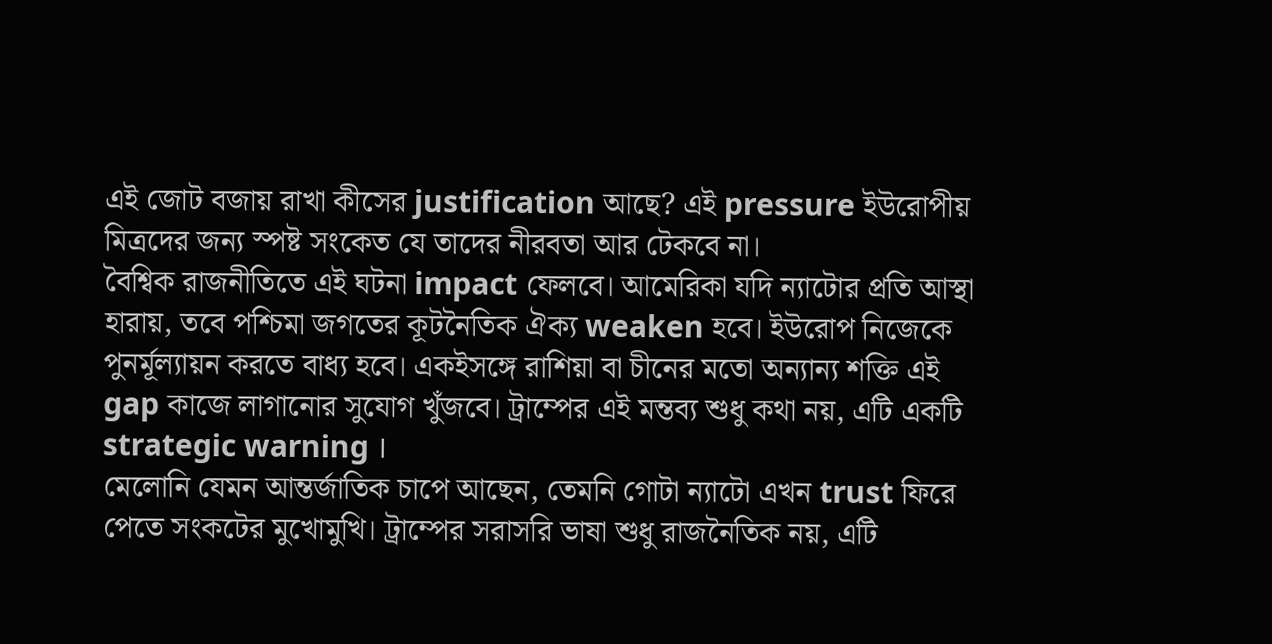এই জোট বজায় রাখা কীসের justification আছে? এই pressure ইউরোপীয় মিত্রদের জন্য স্পষ্ট সংকেত যে তাদের নীরবতা আর টেকবে না।
বৈশ্বিক রাজনীতিতে এই ঘটনা impact ফেলবে। আমেরিকা যদি ন্যাটোর প্রতি আস্থা হারায়, তবে পশ্চিমা জগতের কূটনৈতিক ঐক্য weaken হবে। ইউরোপ নিজেকে পুনর্মূল্যায়ন করতে বাধ্য হবে। একইসঙ্গে রাশিয়া বা চীনের মতো অন্যান্য শক্তি এই gap কাজে লাগানোর সুযোগ খুঁজবে। ট্রাম্পের এই মন্তব্য শুধু কথা নয়, এটি একটি strategic warning ।
মেলোনি যেমন আন্তর্জাতিক চাপে আছেন, তেমনি গোটা ন্যাটো এখন trust ফিরে পেতে সংকটের মুখোমুখি। ট্রাম্পের সরাসরি ভাষা শুধু রাজনৈতিক নয়, এটি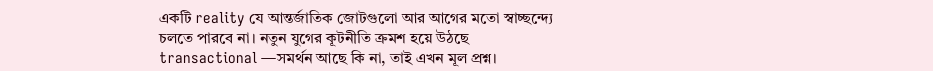একটি reality যে আন্তর্জাতিক জোটগুলো আর আগের মতো স্বাচ্ছন্দ্যে চলতে পারবে না। নতুন যুগের কূটনীতি ক্রমশ হয়ে উঠছে transactional —সমর্থন আছে কি না, তাই এখন মূল প্রশ্ন।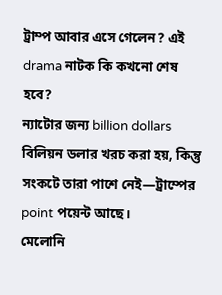ট্রাম্প আবার এসে গেলেন? এই drama নাটক কি কখনো শেষ হবে?
ন্যাটোর জন্য billion dollars বিলিয়ন ডলার খরচ করা হয়, কিন্তু সংকটে তারা পাশে নেই—ট্রাম্পের point পয়েন্ট আছে।
মেলোনি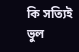কি সত্যিই ভুল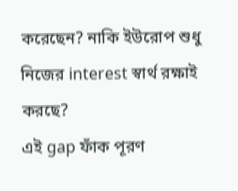করেছেন? নাকি ইউরোপ শুধু নিজের interest স্বার্থ রক্ষাই করছে?
এই gap ফাঁক পূরণ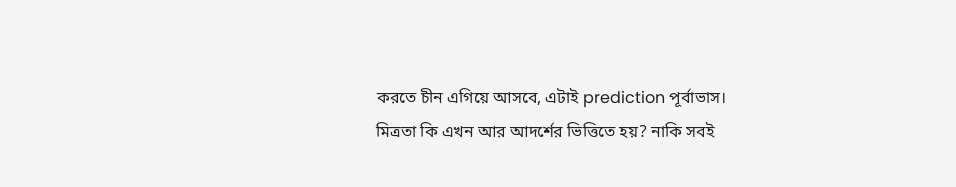করতে চীন এগিয়ে আসবে, এটাই prediction পূর্বাভাস।
মিত্রতা কি এখন আর আদর্শের ভিত্তিতে হয়? নাকি সবই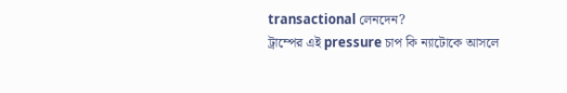transactional লেনদেন?
ট্রাম্পের এই pressure চাপ কি ন্যাটোকে আসলে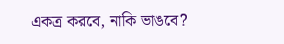একত্র করবে, নাকি ভাঙবে?